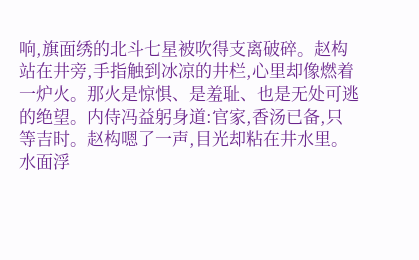响,旗面绣的北斗七星被吹得支离破碎。赵构站在井旁,手指触到冰凉的井栏,心里却像燃着一炉火。那火是惊惧、是羞耻、也是无处可逃的绝望。内侍冯益躬身道:官家,香汤已备,只等吉时。赵构嗯了一声,目光却粘在井水里。水面浮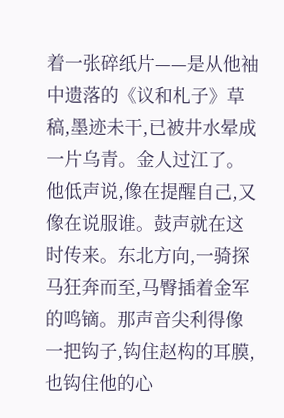着一张碎纸片——是从他袖中遗落的《议和札子》草稿,墨迹未干,已被井水晕成一片乌青。金人过江了。他低声说,像在提醒自己,又像在说服谁。鼓声就在这时传来。东北方向,一骑探马狂奔而至,马臀插着金军的鸣镝。那声音尖利得像一把钩子,钩住赵构的耳膜,也钩住他的心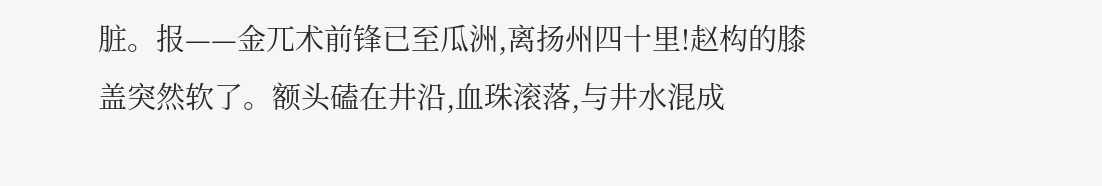脏。报——金兀术前锋已至瓜洲,离扬州四十里!赵构的膝盖突然软了。额头磕在井沿,血珠滚落,与井水混成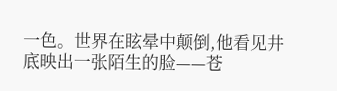一色。世界在眩晕中颠倒,他看见井底映出一张陌生的脸——苍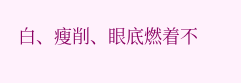白、瘦削、眼底燃着不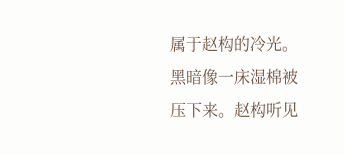属于赵构的冷光。黑暗像一床湿棉被压下来。赵构听见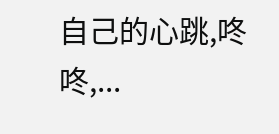自己的心跳,咚咚,...